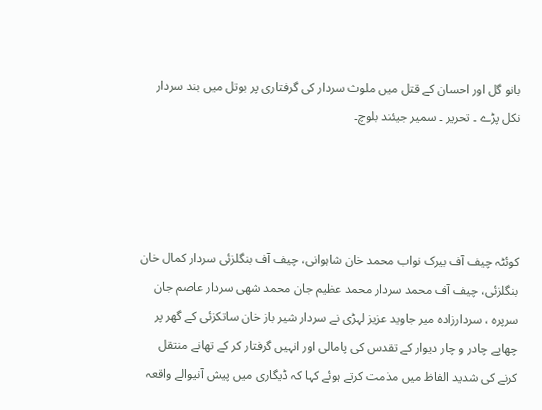بانو گل اور احسان کے قتل میں ملوث سردار کی گرفتاری پر بوتل میں بند سردار نکل پڑے ۔ تحریر ۔ سمیر جیئند بلوچ۔




کوئٹہ چیف آف بیرک نواب محمد خان شاہوانی، چیف آف بنگلزئی سردار کمال خان بنگلزئی، چیف آف محمد سردار محمد عظیم جان محمد شهی سردار عاصم جان سرپرہ ، سردارزادہ میر جاوید عزیز لہڑی نے سردار شیر باز خان ساتکزئی کے گھر پر چھاپے چادر و چار دیوار کے تقدس کی پامالی اور انہیں گرفتار کر کے تھانے منتقل کرنے کی شدید الفاظ میں مذمت کرتے ہوئے کہا کہ ڈیگاری میں پیش آنیوالے واقعہ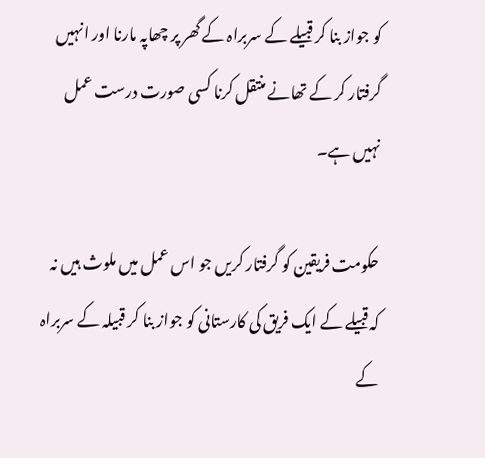کو جواز بنا کر قبیلے کے سربراہ کے گھر پر چھاپہ مارنا اور انہیں گرفتار کر کے تھانے منتقل کرنا کسی صورت درست عمل نہیں ہے۔

حکومت فریقین کو گرفتار کریں جو اس عمل میں ملوث ہیں نہ کہ قبیلے کے ایک فریق کی کارستانی کو جواز بنا کر قبیلہ کے سربراہ کے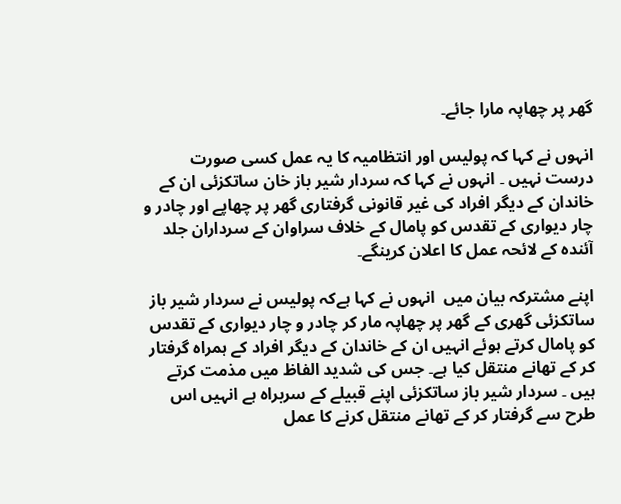گھر پر چھاپہ مارا جائے۔

انہوں نے کہا کہ پولیس اور انتظامیہ کا یہ عمل کسی صورت درست نہیں ۔ انہوں نے کہا کہ سردار شیر باز خان ساتکزئی ان کے خاندان کے دیگر افراد کی غیر قانونی گرفتاری گھر پر چھاپے اور چادر و چار دیواری کے تقدس کو پامال کے خلاف سراوان کے سرداران جلد آئندہ کے لائحہ عمل کا اعلان کرینگے۔

اپنے مشترکہ بیان میں  انہوں نے کہا ہےکہ پولیس نے سردار شیر باز ساتکزئی گھری کے گھر پر چھاپہ مار کر چادر و چار دیواری کے تقدس کو پامال کرتے ہوئے انہیں ان کے خاندان کے دیگر افراد کے ہمراہ گرفتار کر کے تھانے منتقل کیا ہے۔ جس کی شدید الفاظ میں مذمت کرتے ہیں ۔ سردار شیر باز ساتکزئی اپنے قبیلے کے سربراہ ہے انہیں اس طرح سے گرفتار کر کے تھانے منتقل کرنے کا عمل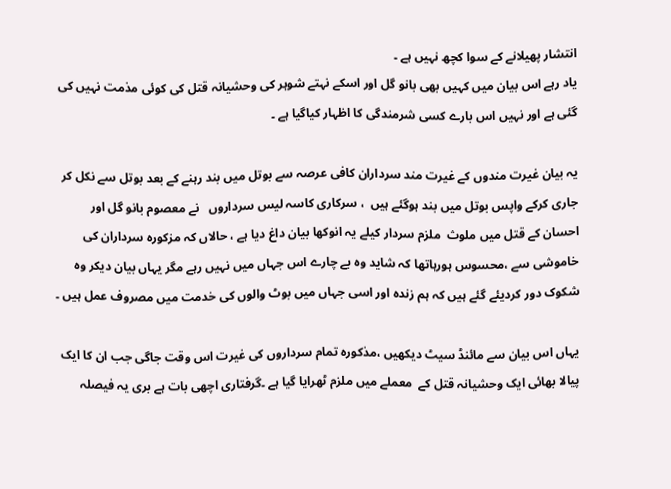انتشار پھیلانے کے سوا کچھ نہیں ہے ۔
یاد رہے اس بیان میں کہیں بھی بانو گل اور اسکے نہتے شوہر کی وحشیانہ قتل کی کوئی مذمت نہیں کی گئی ہے اور نہیں اس بارے کسی شرمندگی کا اظہار کیاگیا ہے ۔

یہ بیان غیرت مندوں کے غیرت مند سرداران کافی عرصہ سے بوتل میں بند رہنے کے بعد بوتل سے نکل کر جاری کرکے واپس بوتل میں بند ہوگئے ہیں  ، سرکاری کاسہ لیس سرداروں   نے معصوم بانو گل اور احسان کے قتل میں ملوث  ملزم سردار کیلے یہ انوکھا بیان داغ دیا ہے ، حالاں کہ مزکورہ سرداران کی خاموشی سے ،محسوس ہورہاتھا کہ شاید وہ بے چارے اس جہاں میں نہیں رہے مگر یہاں بیان دیکر وہ شکوک دور کردیئے گئے ہیں کہ ہم زندہ اور اسی جہاں میں بوٹ والوں کی خدمت میں مصروف عمل ہیں ۔

یہاں اس بیان سے مائنڈ سیٹ دیکھیں ،مذکورہ تمام سرداروں کی غیرت اس وقت جاگی جب ان کا ایک پیالا بھائی ایک وحشیانہ قتل کے  معملے میں ملزم ٹھرایا گیا ہے ۔گرفتاری اچھی بات ہے بری یہ فیصلہ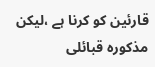قارئین کو کرنا ہے ،لیکن مذکورہ قبائلی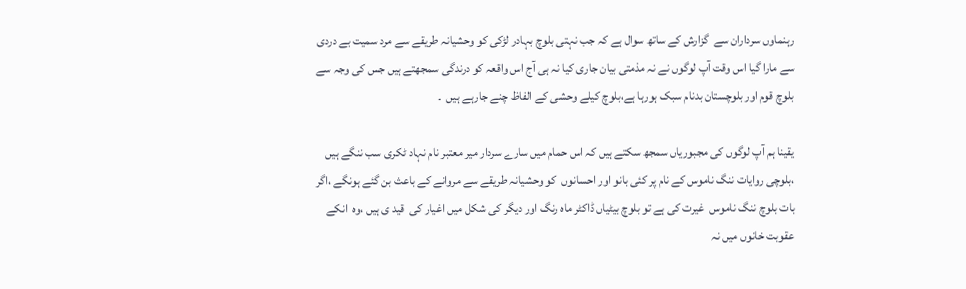رہنماوں سرداران سے  گزارش کے ساتھ سوال ہے کہ جب نہتی بلوچ بہادر لڑکی کو وحشیانہ طریقے سے مرد سمیت بے دردی سے مارا گیا اس وقت آپ لوگوں نے نہ مذمتی بیان جاری کیا نہ ہی آج اس واقعہ کو درندگی سمجھتے ہیں جس کی وجہ سے بلوچ قوم اور بلوچستان بدنام سبک ہورہا ہے،بلوچ کیلے وحشی کے الفاظ چنے جارہے ہیں  ۔

یقینا ہم آپ لوگوں کی مجبوریاں سمجھ سکتے ہیں کہ اس حمام میں سارے سردار میر معتبر نام نہاد ٹکری سب ننگے ہیں ،بلوچی روایات ننگ ناموس کے نام پر کئی بانو اور احسانوں  کو وحشیانہ طریقے سے مروانے کے باعث بن گئے ہونگے ،اگر بات بلوچ ننگ ناموس  غیرت کی ہے تو بلوچ بیٹیاں ڈاکٹر ماہ رنگ اور دیگر کی شکل میں اغیار کی  قید ی ہیں ،وہ  انکے عقوبت خانوں میں نہ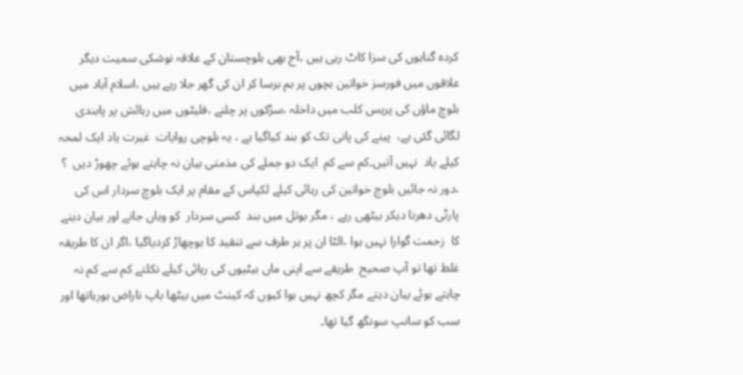کردہ گناہوں کی سزا کاٹ رہی ہیں ،آج بھی بلوچستان کے علاقہ نوشکی سمیت دیگر علاقوں میں فورسز خواتین بچوں پر بم برسا کر ان کی گھر جلا رہے ہیں ،اسلام آباد میں بلوچ ماؤں کی پریس کلب میں داخلہ ،سڑکوں پر چلنے ،فلیٹوں میں رہائش پر پابندی لگائی گئی ہے،  پینے کی پانی تک کو بند کیاگیا ہے ، یہ بلوچی روایات  غیرت یاد ایک لمحہ کیلے یاد  نہیں آتیں۔کم سے کم  ایک دو جملے کی مذمتی بیان نہ چاہتے ہوئے چھوڑ دیں  ؟ ،دور نہ جائیں بلوچ خواتین کی رہائی کیلے لکپاس کے مقام پر ایک بلوچ سردار اس کی پارٹی دھرنا دیکر بیٹھی رہے ، مگر بوتل میں بند  کسی سردار  کو وہاں جانے اور بیان دینے کا  زحمت گوارا نہیں ہوا ،الٹا ان پر ہر طرف سے تنقید کا بوچھاڑ کردیاگیا ،اگر ان کا طریقہ غلط تھا تو آپ صحیح  طریقے سے اپنی ماں بیٹیوں کی رہائی کیلے نکلتے کم سے کم نہ چاہتے ہوئے بیان دیتے مگر کچھ نہیں ہوا کیوں کہ کینٹ میں بیٹھا باپ ناراض ہورہاتھا اور سب کو سانپ سونگھ گیا تھا۔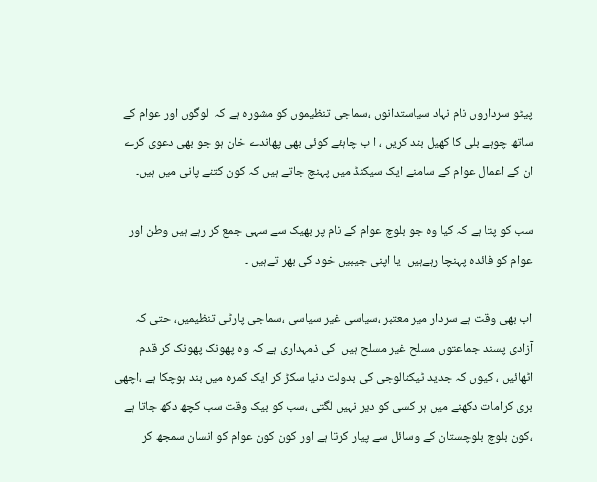پیٹو سرداروں نام نہاد سیاستدانوں ،سماجی تنظیموں کو مشورہ ہے کہ  لوگوں اور عوام کے ساتھ چوہے بلی کا کھیل بند کریں ، ا ب چاہئے کوئی بھی پھاندے خان ہو جو بھی دعوی کرے ان کے اعمال عوام کے سامنے ایک سیکنڈ میں پہنچ جاتے ہیں کہ کون کتنے پانی میں ہیں۔

سب کو پتا ہے کہ کیا وہ جو بلوچ عوام کے نام پر بھیک سے سہی جمع کر رہے ہیں وطن اور عوام کو فائدہ پہنچا رہےہیں  یا اپنی جیبیں خود کی بھر تےہیں ۔

اب بھی وقت ہے سردار میر معتبر ،سیاسی غیر سیاسی ،سماجی پارٹی تنظیمیں، حتی کہ آزادی پسند جماعتوں مسلح غیر مسلح ہیں  کی ذمہداری ہے کہ وہ پھونک پھونک کر قدم اٹھائیں ، کیوں کہ جدید ٹیکنالوجی کی بدولت دنیا سکڑ کر ایک کمرہ میں بند ہوچکا ہے ،اچھی بری کرامات دکھنے میں ہر کسی کو دیر نہیں لگتی ،سب کو بیک وقت سب کچھ دکھ جاتا ہے  ،کون بلوچ بلوچستان کے وسائل سے پیار کرتا ہے اور کون کون عوام کو انسان سمجھ کر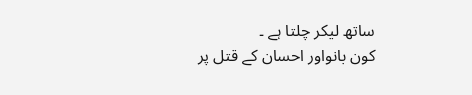ساتھ لیکر چلتا ہے ۔
کون بانواور احسان کے قتل پر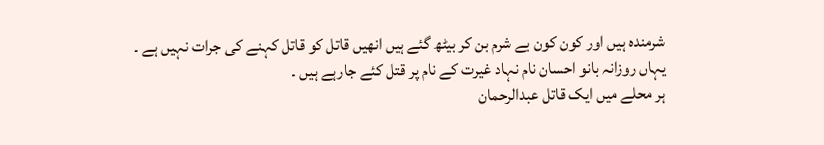شرمندہ ہیں اور کون کون بے شرم بن کر بیٹھ گئے ہیں انھیں قاتل کو قاتل کہنے کی جرات نہیں ہے ۔
یہاں روزانہ بانو احسان نام نہاد غیرت کے نام پر قتل کئے جارہے ہیں ۔
ہر محلے میں ایک قاتل عبدالرحمان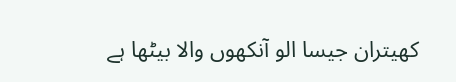کھیتران جیسا الو آنکھوں والا بیٹھا ہے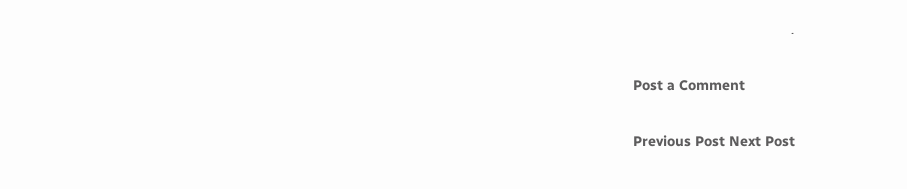۔

Post a Comment

Previous Post Next Post